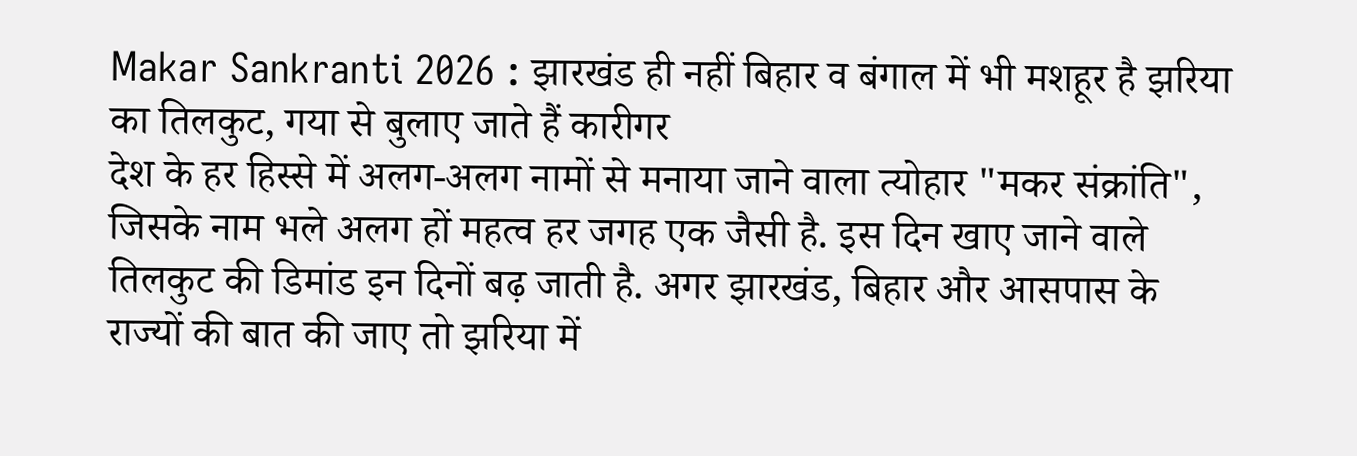Makar Sankranti 2026 : झारखंड ही नहीं बिहार व बंगाल में भी मशहूर है झरिया का तिलकुट, गया से बुलाए जाते हैं कारीगर
देश के हर हिस्से में अलग-अलग नामों से मनाया जाने वाला त्योहार "मकर संक्रांति", जिसके नाम भले अलग हों महत्व हर जगह एक जैसी है. इस दिन खाए जाने वाले तिलकुट की डिमांड इन दिनों बढ़ जाती है. अगर झारखंड, बिहार और आसपास के राज्यों की बात की जाए तो झरिया में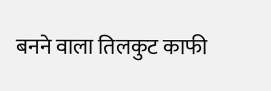बनने वाला तिलकुट काफी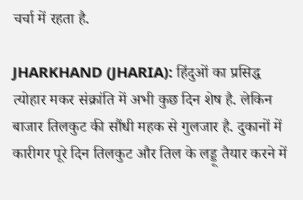चर्चा में रहता है.

JHARKHAND (JHARIA): हिंदुओं का प्रसिद्ध त्योहार मकर संक्रांति में अभी कुछ दिन शेष है. लेकिन बाजार तिलकुट की सौंधी महक से गुलजार है. दुकानों में कारीगर पूरे दिन तिलकुट और तिल के लड्डू तैयार करने में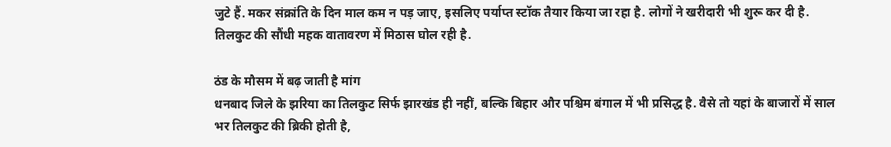जुटे हैं. मकर संक्रांति के दिन माल कम न पड़ जाए, इसलिए पर्याप्त स्टॉक तैयार किया जा रहा है. लोगों ने खरीदारी भी शुरू कर दी है. तिलकुट की सौंधी महक वातावरण में मिठास घोल रही है.

ठंड के मौसम में बढ़ जाती है मांग
धनबाद जिले के झरिया का तिलकुट सिर्फ झारखंड ही नहीं, बल्कि बिहार और पश्चिम बंगाल में भी प्रसिद्ध है. वैसे तो यहां के बाजारों में साल भर तिलकुट की ब्रिकी होती है,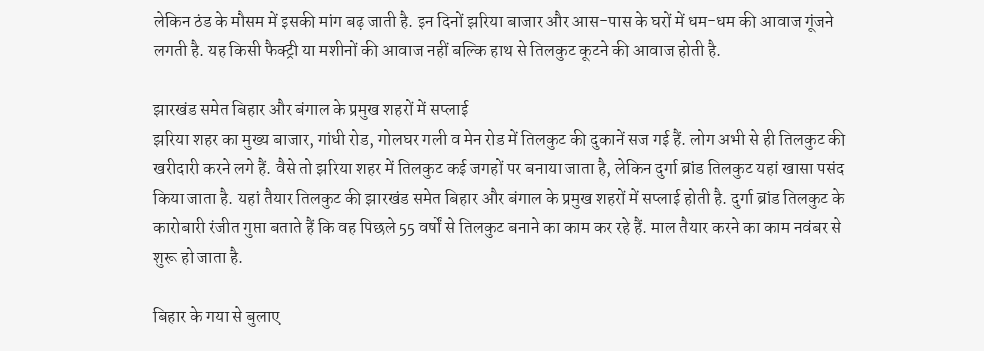लेकिन ठंड के मौसम में इसकी मांग बढ़ जाती है. इन दिनों झरिया बाजार और आस-पास के घरों में धम-धम की आवाज गूंजने लगती है. यह किसी फैक्ट्री या मशीनों की आवाज नहीं बल्कि हाथ से तिलकुट कूटने की आवाज होती है.

झारखंड समेत बिहार और बंगाल के प्रमुख शहरों में सप्लाई
झरिया शहर का मुख्य बाजार, गांधी रोड, गोलघर गली व मेन रोड में तिलकुट की दुकानें सज गई हैं. लोग अभी से ही तिलकुट की खरीदारी करने लगे हैं. वैसे तो झरिया शहर में तिलकुट कई जगहों पर बनाया जाता है, लेकिन दुर्गा ब्रांड तिलकुट यहां खासा पसंद किया जाता है. यहां तैयार तिलकुट की झारखंड समेत बिहार और बंगाल के प्रमुख शहरों में सप्लाई होती है. दुर्गा ब्रांड तिलकुट के कारोबारी रंजीत गुप्ता बताते हैं कि वह पिछले 55 वर्षों से तिलकुट बनाने का काम कर रहे हैं. माल तैयार करने का काम नवंबर से शुरू हो जाता है.

बिहार के गया से बुलाए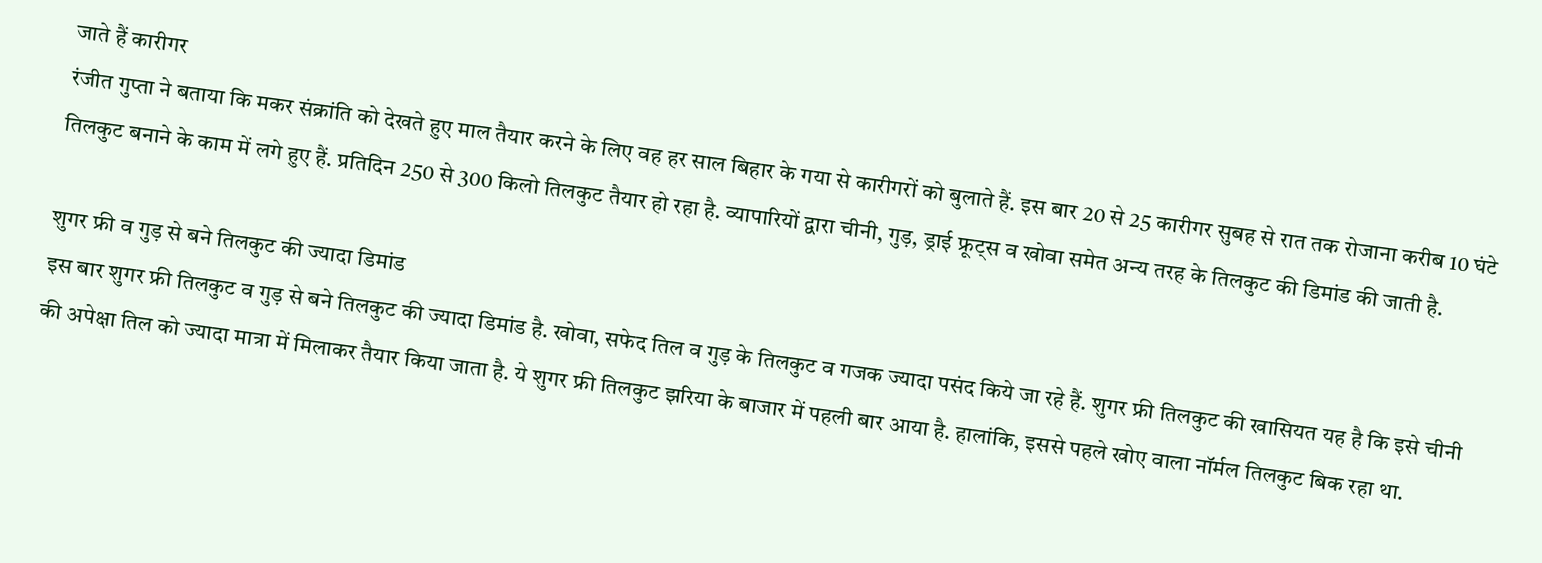जाते हैं कारीगर
रंजीत गुप्ता ने बताया कि मकर संक्रांति को देखते हुए माल तैयार करने के लिए वह हर साल बिहार के गया से कारीगरों को बुलाते हैं. इस बार 20 से 25 कारीगर सुबह से रात तक रोजाना करीब 10 घंटे तिलकुट बनाने के काम में लगे हुए हैं. प्रतिदिन 250 से 300 किलो तिलकुट तैयार हो रहा है. व्यापारियों द्वारा चीनी, गुड़, ड्राई फ्रूट्स व खोवा समेत अन्य तरह के तिलकुट की डिमांड की जाती है.

शुगर फ्री व गुड़ से बने तिलकुट की ज्यादा डिमांड
इस बार शुगर फ्री तिलकुट व गुड़ से बने तिलकुट की ज्यादा डिमांड है. खोवा, सफेद तिल व गुड़ के तिलकुट व गजक ज्यादा पसंद किये जा रहे हैं. शुगर फ्री तिलकुट की खासियत यह है कि इसे चीनी की अपेक्षा तिल को ज्यादा मात्रा में मिलाकर तैयार किया जाता है. ये शुगर फ्री तिलकुट झरिया के बाजार में पहली बार आया है. हालांकि, इससे पहले खोए वाला नॉर्मल तिलकुट बिक रहा था.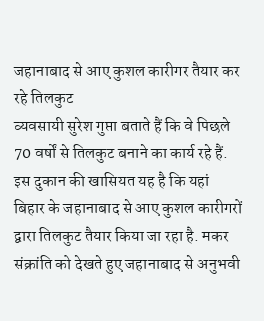जहानाबाद से आए कुशल कारीगर तैयार कर रहे तिलकुट
व्यवसायी सुरेश गुप्ता बताते हैं कि वे पिछले 70 वर्षों से तिलकुट बनाने का कार्य रहे हैं. इस दुकान की खासियत यह है कि यहां बिहार के जहानाबाद से आए कुशल कारीगरों द्वारा तिलकुट तैयार किया जा रहा है. मकर संक्रांति को देखते हुए जहानाबाद से अनुभवी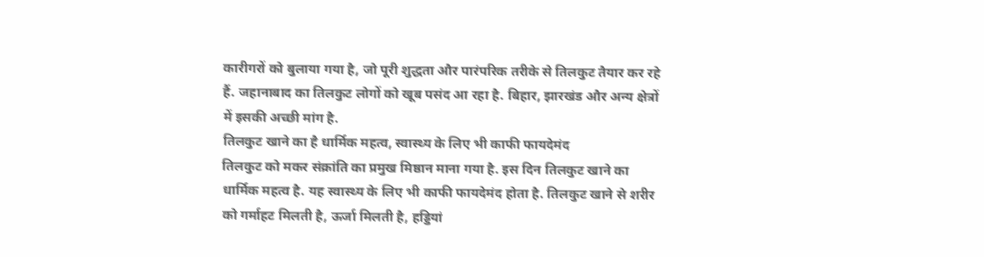कारीगरों को बुलाया गया है, जो पूरी शुद्धता और पारंपरिक तरीके से तिलकुट तैयार कर रहे हैं. जहानाबाद का तिलकुट लोगों को खूब पसंद आ रहा है. बिहार, झारखंड और अन्य क्षेत्रों में इसकी अच्छी मांग है.
तिलकुट खाने का है धार्मिक महत्व, स्वास्थ्य के लिए भी काफी फायदेमंद
तिलकुट को मकर संक्रांति का प्रमुख मिष्ठान माना गया है. इस दिन तिलकुट खाने का धार्मिक महत्व है. यह स्वास्थ्य के लिए भी काफी फायदेमंद होता है. तिलकुट खाने से शरीर को गर्माहट मिलती है, ऊर्जा मिलती है, हड्डियां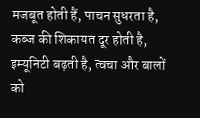मजबूत होती हैं, पाचन सुधरता है, कब्ज की शिकायत दूर होती है, इम्यूनिटी बढ़ती है, त्वचा और बालों को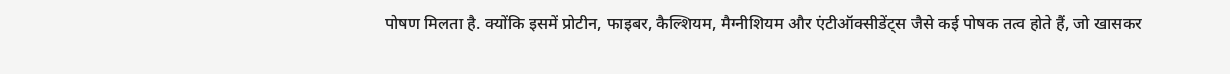पोषण मिलता है. क्योंकि इसमें प्रोटीन, फाइबर, कैल्शियम, मैग्नीशियम और एंटीऑक्सीडेंट्स जैसे कई पोषक तत्व होते हैं, जो खासकर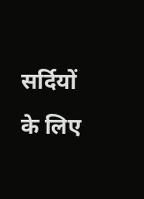सर्दियों के लिए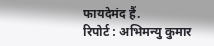फायदेमंद हैं.
रिपोर्ट : अभिमन्यु कुमार